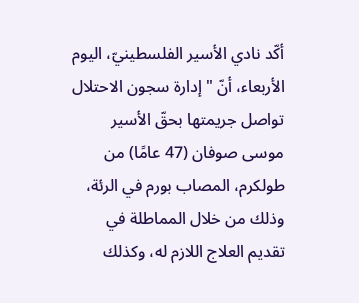أكّد نادي الأسير الفلسطينيّ، اليوم الأربعاء، أنّ "إدارة سجون الاحتلال تواصل جريمتها بحقّ الأسير موسى صوفان (47 عامًا) من طولكرم، المصاب بورم في الرئة، وذلك من خلال المماطلة في تقديم العلاج اللازم له، وكذلك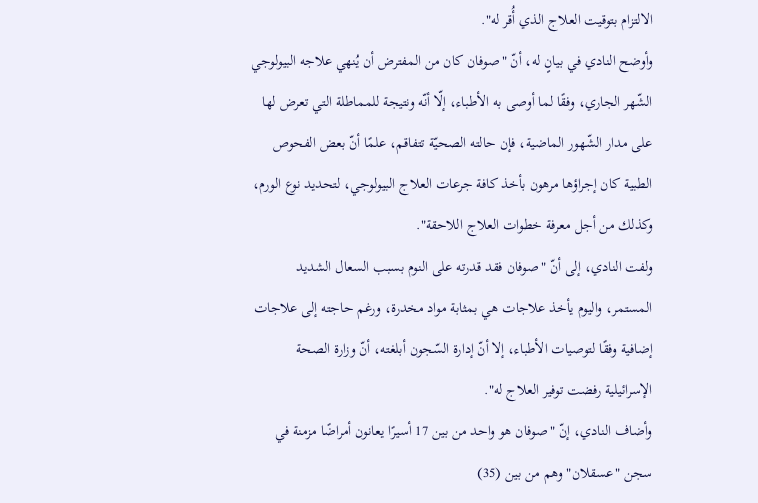الالتزام بتوقيت العلاج الذي أُقر له".
وأوضح النادي في بيانٍ له، أنّ "صوفان كان من المفترض أن يُنهي علاجه البيولوجي الشّهر الجاري، وفقًا لما أوصى به الأطباء، إلّا أنّه ونتيجة للمماطلة التي تعرض لها على مدار الشّهور الماضية، فإن حالته الصحيّة تتفاقم، علمًا أنّ بعض الفحوص الطبية كان إجراؤها مرهون بأخذ كافة جرعات العلاج البيولوجي، لتحديد نوع الورم، وكذلك من أجل معرفة خطوات العلاج اللاحقة".
ولفت النادي، إلى أنّ "صوفان فقد قدرته على النوم بسبب السعال الشديد المستمر، واليوم يأخذ علاجات هي بمثابة مواد مخدرة، ورغم حاجته إلى علاجات إضافية وفقًا لتوصيات الأطباء، إلا أنّ إدارة السّجون أبلغته، أنّ وزارة الصحة الإسرائيلية رفضت توفير العلاج له".
وأضاف النادي، إنّ "صوفان هو واحد من بين 17 أسيرًا يعانون أمراضًا مزمنة في سجن "عسقلان" وهم من بين (35)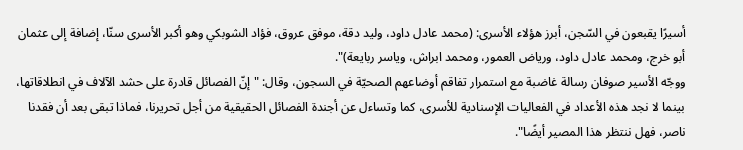أسيرًا يقبعون في السّجن، أبرز هؤلاء الأسرى: (محمد عادل داود، وليد دقة، موفق عروق، فؤاد الشوبكي وهو أكبر الأسرى سنّا، إضافة إلى عثمان أبو خرج، ومحمد عادل داود، ورياض العمور، ومحمد ابراش، وياسر ربايعة)".
ووجّه الأسير صوفان رسالة غاضبة مع استمرار تفاقم أوضاعهم الصحيّة في السجون، وقال: "إنّ الفصائل قادرة على حشد الآلاف في انطلاقاتها، بينما لا نجد هذه الأعداد في الفعاليات الإسنادية للأسرى، كما وتساءل عن أجندة الفصائل الحقيقية من أجل تحريرنا، فماذا تبقى بعد أن فقدنا ناصر، فهل ننتظر هذا المصير أيضًا".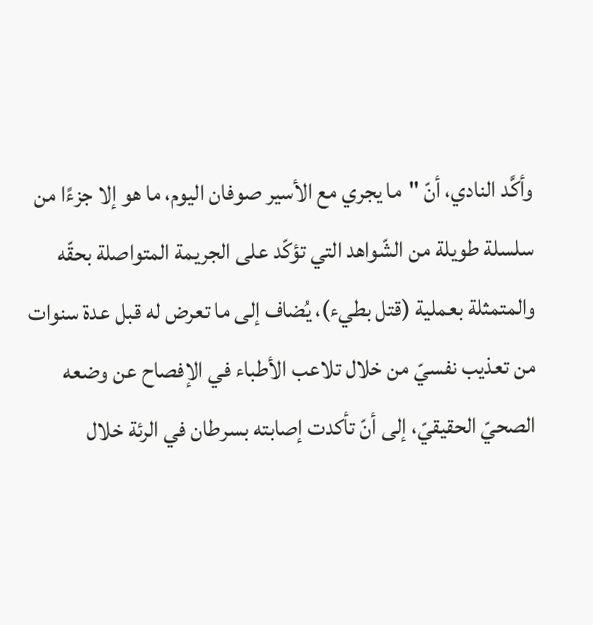وأكَّد النادي، أنّ "ما يجري مع الأسير صوفان اليوم، ما هو إلا جزءًا من سلسلة طويلة من الشّواهد التي تؤكّد على الجريمة المتواصلة بحقّه والمتمثلة بعملية (قتل بطيء)، يُضاف إلى ما تعرض له قبل عدة سنوات من تعذيب نفسيّ من خلال تلاعب الأطباء في الإفصاح عن وضعه الصحيّ الحقيقيّ، إلى أنّ تأكدت إصابته بسرطان في الرئة خلال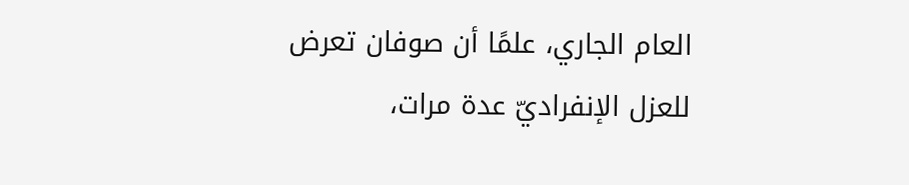العام الجاري، علمًا أن صوفان تعرض للعزل الإنفراديّ عدة مرات،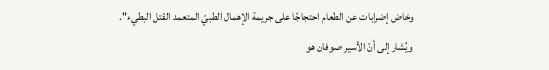وخاض إضرابات عن الطعام احتجاجًا على جريمة الإهمال الطبيّ المتعمد القتل البطيء".
ويُشار إلى أنّ الأسير صوفان هو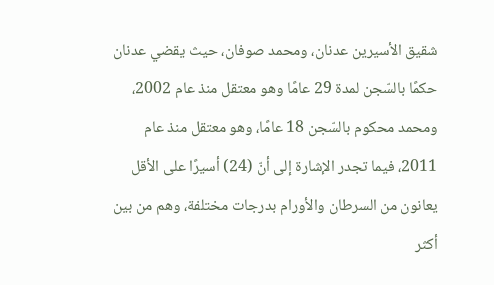شقيق الأسيرين عدنان، ومحمد صوفان، حيث يقضي عدنان حكمًا بالسّجن لمدة 29 عامًا وهو معتقل منذ عام 2002، ومحمد محكوم بالسّجن 18 عامًا، وهو معتقل منذ عام 2011، فيما تجدر الإشارة إلى أنّ (24) أسيرًا على الأقل يعانون من السرطان والأورام بدرجات مختلفة، وهم من بين أكثر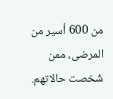من 600 أسير من المرضى، ممن شُخصت حالاتهم.